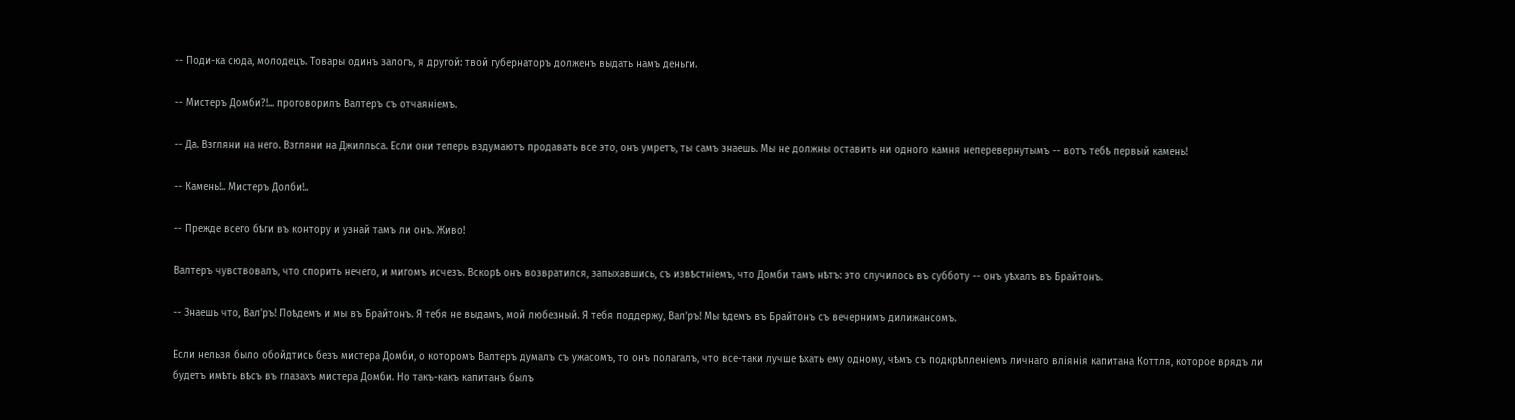-- Поди-ка сюда, молодецъ. Товары одинъ залогъ, я другой: твой губернаторъ долженъ выдать намъ деньги.

-- Мистеръ Домби?!... проговорилъ Валтеръ съ отчаяніемъ.

-- Да. Взгляни на него. Взгляни на Джилльса. Если они теперь вздумаютъ продавать все это, онъ умретъ, ты самъ знаешь. Мы не должны оставить ни одного камня неперевернутымъ -- вотъ тебѣ первый камень!

-- Камень!.. Мистеръ Долби!..

-- Прежде всего бѣги въ контору и узнай тамъ ли онъ. Живо!

Валтеръ чувствовалъ, что спорить нечего, и мигомъ исчезъ. Вскорѣ онъ возвратился, запыхавшись, съ извѣстніемъ, что Домби тамъ нѣтъ: это случилось въ субботу -- онъ уѣхалъ въ Брайтонъ.

-- Знаешь что, Вал'ръ! Поѣдемъ и мы въ Брайтонъ. Я тебя не выдамъ, мой любезный. Я тебя поддержу, Вал'ръ! Мы ѣдемъ въ Брайтонъ съ вечернимъ дилижансомъ.

Если нельзя было обойдтись безъ мистера Домби, о которомъ Валтеръ думалъ съ ужасомъ, то онъ полагалъ, что все-таки лучше ѣхать ему одному, чѣмъ съ подкрѣпленіемъ личнаго вліянія капитана Коттля, которое врядъ ли будетъ имѣть вѣсъ въ глазахъ мистера Домби. Но такъ-какъ капитанъ былъ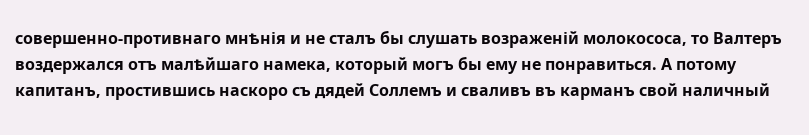совершенно-противнаго мнѣнія и не сталъ бы слушать возраженій молокососа, то Валтеръ воздержался отъ малѣйшаго намека, который могъ бы ему не понравиться. А потому капитанъ, простившись наскоро съ дядей Соллемъ и сваливъ въ карманъ свой наличный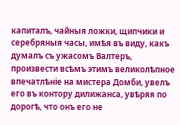капиталъ, чайныя ложки, щипчики и серебряныя часы, имѣя въ виду, какъ думалъ съ ужасомъ Валтеръ, произвести всѣмъ этимъ великолѣпное впечатлѣніе на мистера Домби, увелъ его въ контору дилижанса, увѣряя по дорогѣ, что онъ его не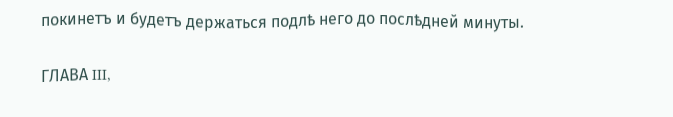покинетъ и будетъ держаться подлѣ него до послѣдней минуты.

ГЛАВА III,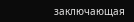заключающая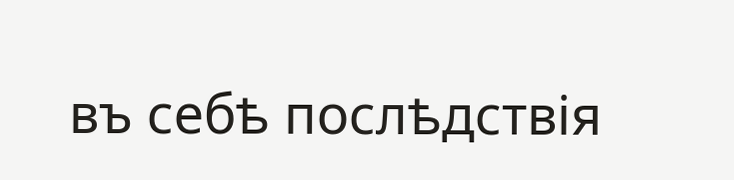въ себѣ послѣдствія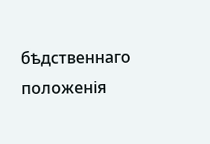бѣдственнаго положенія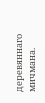деревяннаго мичмана.